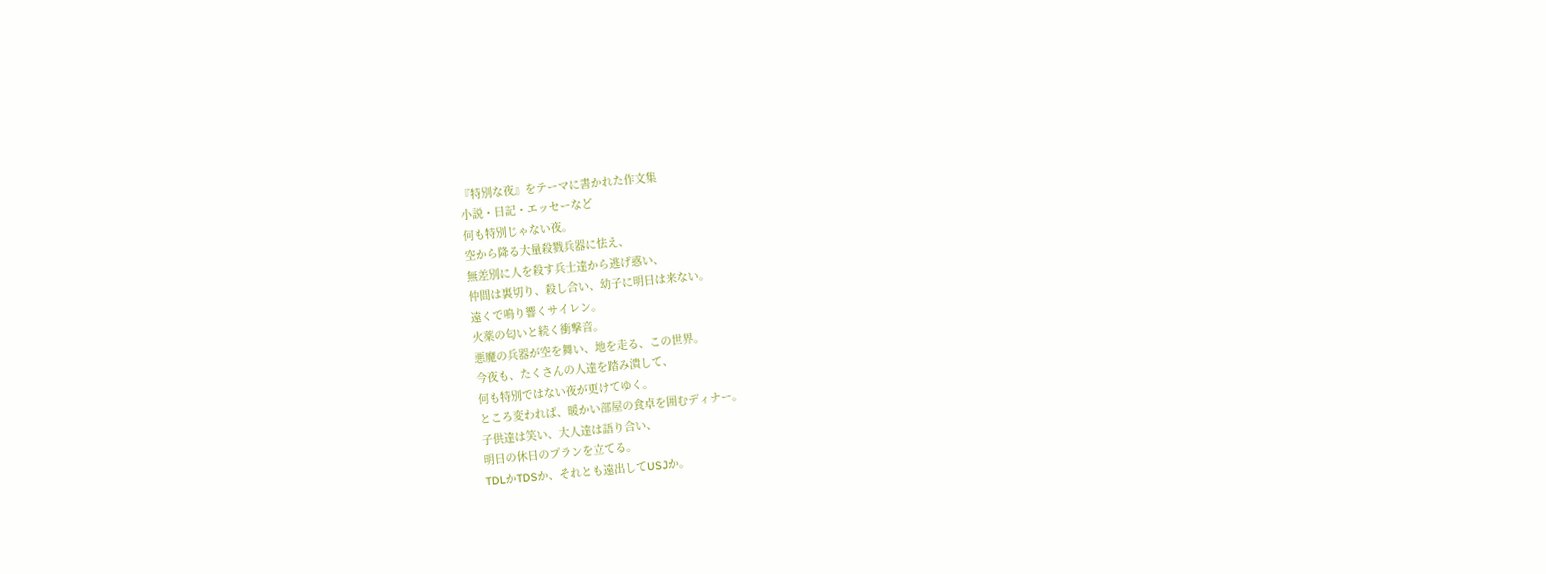『特別な夜』をテーマに書かれた作文集
小説・日記・エッセーなど
何も特別じゃない夜。
空から降る大量殺戮兵器に怯え、
無差別に人を殺す兵士達から逃げ惑い、
仲間は裏切り、殺し合い、幼子に明日は来ない。
遠くで鳴り響くサイレン。
火薬の匂いと続く衝撃音。
悪魔の兵器が空を舞い、地を走る、この世界。
今夜も、たくさんの人達を踏み潰して、
何も特別ではない夜が更けてゆく。
ところ変われば、暖かい部屋の食卓を囲むディナー。
子供達は笑い、大人達は語り合い、
明日の休日のプランを立てる。
TDLかTDSか、それとも遠出してUSJか。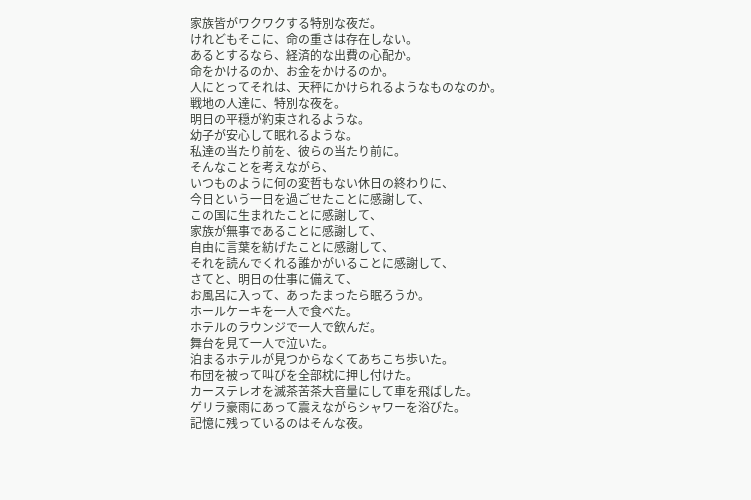家族皆がワクワクする特別な夜だ。
けれどもそこに、命の重さは存在しない。
あるとするなら、経済的な出費の心配か。
命をかけるのか、お金をかけるのか。
人にとってそれは、天秤にかけられるようなものなのか。
戦地の人達に、特別な夜を。
明日の平穏が約束されるような。
幼子が安心して眠れるような。
私達の当たり前を、彼らの当たり前に。
そんなことを考えながら、
いつものように何の変哲もない休日の終わりに、
今日という一日を過ごせたことに感謝して、
この国に生まれたことに感謝して、
家族が無事であることに感謝して、
自由に言葉を紡げたことに感謝して、
それを読んでくれる誰かがいることに感謝して、
さてと、明日の仕事に備えて、
お風呂に入って、あったまったら眠ろうか。
ホールケーキを一人で食べた。
ホテルのラウンジで一人で飲んだ。
舞台を見て一人で泣いた。
泊まるホテルが見つからなくてあちこち歩いた。
布団を被って叫びを全部枕に押し付けた。
カーステレオを滅茶苦茶大音量にして車を飛ばした。
ゲリラ豪雨にあって震えながらシャワーを浴びた。
記憶に残っているのはそんな夜。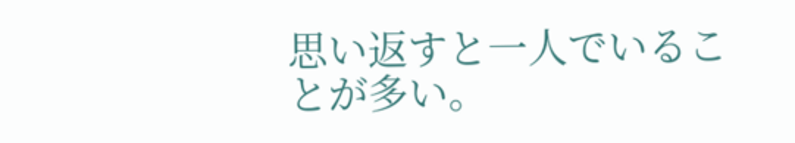思い返すと一人でいることが多い。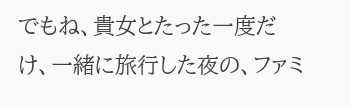でもね、貴女とたった一度だけ、一緒に旅行した夜の、ファミ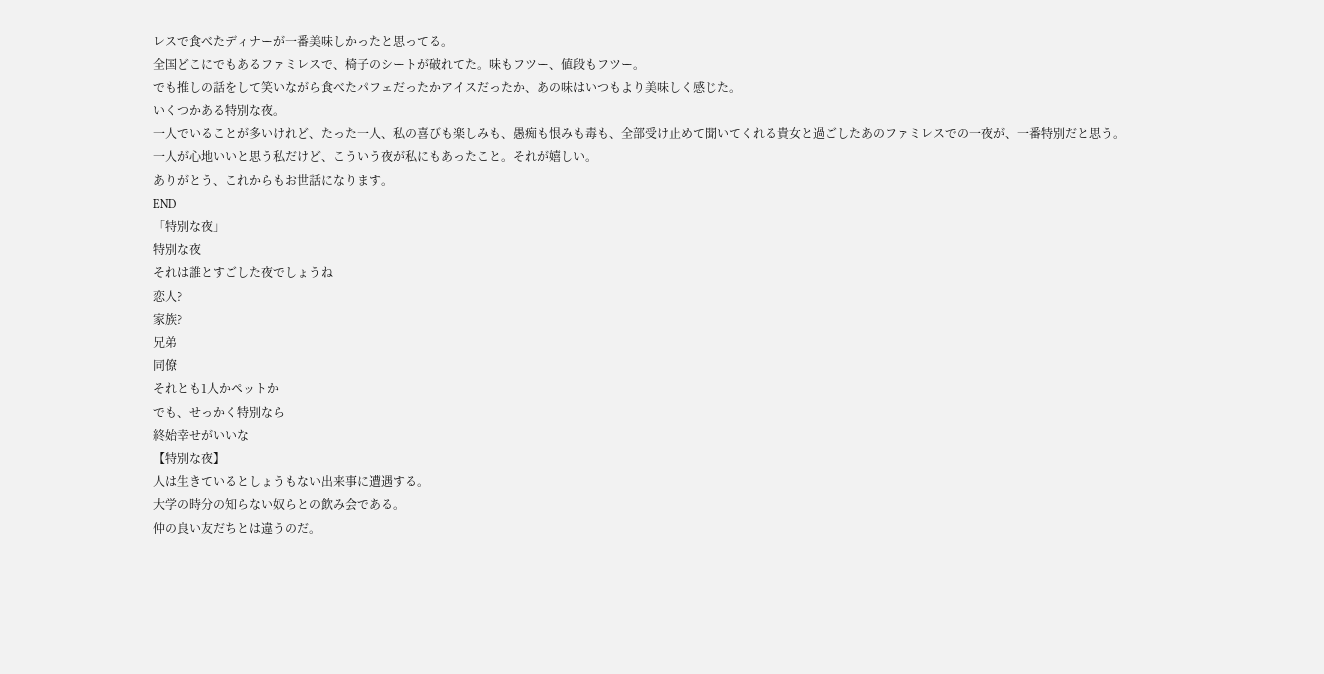レスで食べたディナーが一番美味しかったと思ってる。
全国どこにでもあるファミレスで、椅子のシートが破れてた。味もフツー、値段もフツー。
でも推しの話をして笑いながら食べたパフェだったかアイスだったか、あの味はいつもより美味しく感じた。
いくつかある特別な夜。
一人でいることが多いけれど、たった一人、私の喜びも楽しみも、愚痴も恨みも毒も、全部受け止めて聞いてくれる貴女と過ごしたあのファミレスでの一夜が、一番特別だと思う。
一人が心地いいと思う私だけど、こういう夜が私にもあったこと。それが嬉しい。
ありがとう、これからもお世話になります。
END
「特別な夜」
特別な夜
それは誰とすごした夜でしょうね
恋人?
家族?
兄弟
同僚
それとも1人かペットか
でも、せっかく特別なら
終始幸せがいいな
【特別な夜】
人は生きているとしょうもない出来事に遭遇する。
大学の時分の知らない奴らとの飲み会である。
仲の良い友だちとは違うのだ。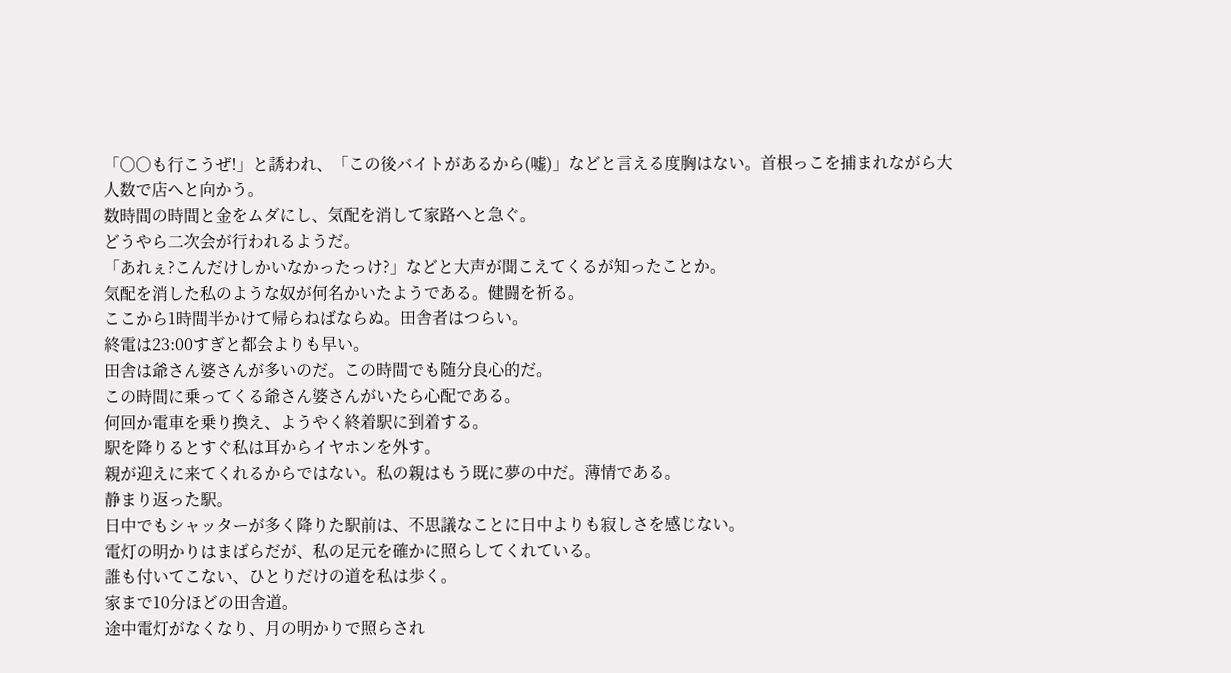「○○も行こうぜ!」と誘われ、「この後バイトがあるから(嘘)」などと言える度胸はない。首根っこを捕まれながら大人数で店へと向かう。
数時間の時間と金をムダにし、気配を消して家路へと急ぐ。
どうやら二次会が行われるようだ。
「あれぇ?こんだけしかいなかったっけ?」などと大声が聞こえてくるが知ったことか。
気配を消した私のような奴が何名かいたようである。健闘を祈る。
ここから1時間半かけて帰らねばならぬ。田舎者はつらい。
終電は23:00すぎと都会よりも早い。
田舎は爺さん婆さんが多いのだ。この時間でも随分良心的だ。
この時間に乗ってくる爺さん婆さんがいたら心配である。
何回か電車を乗り換え、ようやく終着駅に到着する。
駅を降りるとすぐ私は耳からイヤホンを外す。
親が迎えに来てくれるからではない。私の親はもう既に夢の中だ。薄情である。
静まり返った駅。
日中でもシャッターが多く降りた駅前は、不思議なことに日中よりも寂しさを感じない。
電灯の明かりはまばらだが、私の足元を確かに照らしてくれている。
誰も付いてこない、ひとりだけの道を私は歩く。
家まで10分ほどの田舎道。
途中電灯がなくなり、月の明かりで照らされ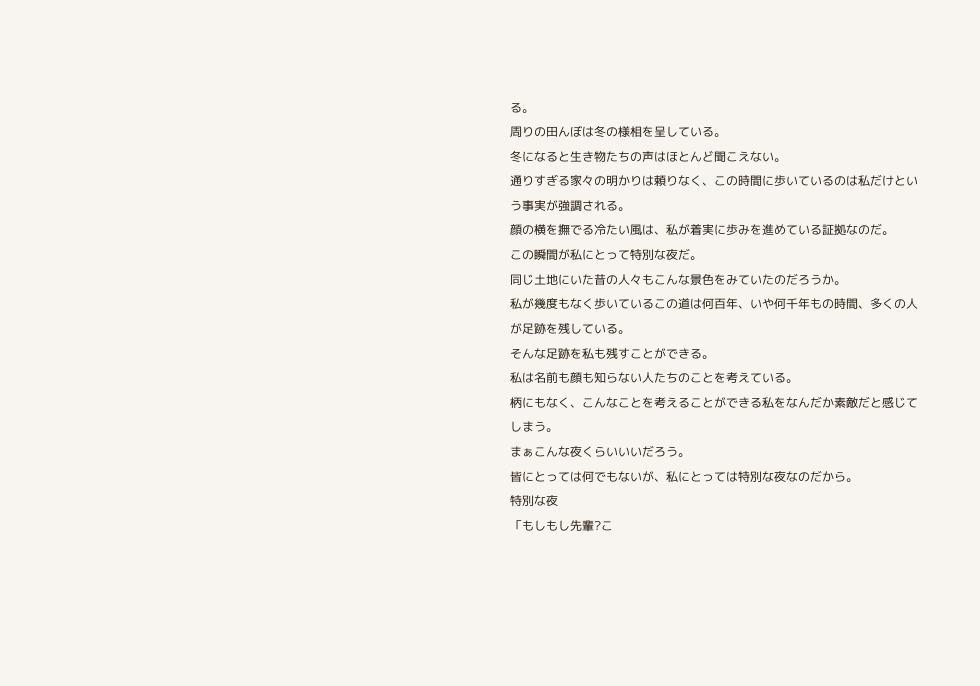る。
周りの田んぼは冬の様相を呈している。
冬になると生き物たちの声はほとんど聞こえない。
通りすぎる家々の明かりは頼りなく、この時間に歩いているのは私だけという事実が強調される。
顔の横を撫でる冷たい風は、私が着実に歩みを進めている証拠なのだ。
この瞬間が私にとって特別な夜だ。
同じ土地にいた昔の人々もこんな景色をみていたのだろうか。
私が幾度もなく歩いているこの道は何百年、いや何千年もの時間、多くの人が足跡を残している。
そんな足跡を私も残すことができる。
私は名前も顔も知らない人たちのことを考えている。
柄にもなく、こんなことを考えることができる私をなんだか素敵だと感じてしまう。
まぁこんな夜くらいいいだろう。
皆にとっては何でもないが、私にとっては特別な夜なのだから。
特別な夜
「もしもし先輩?こ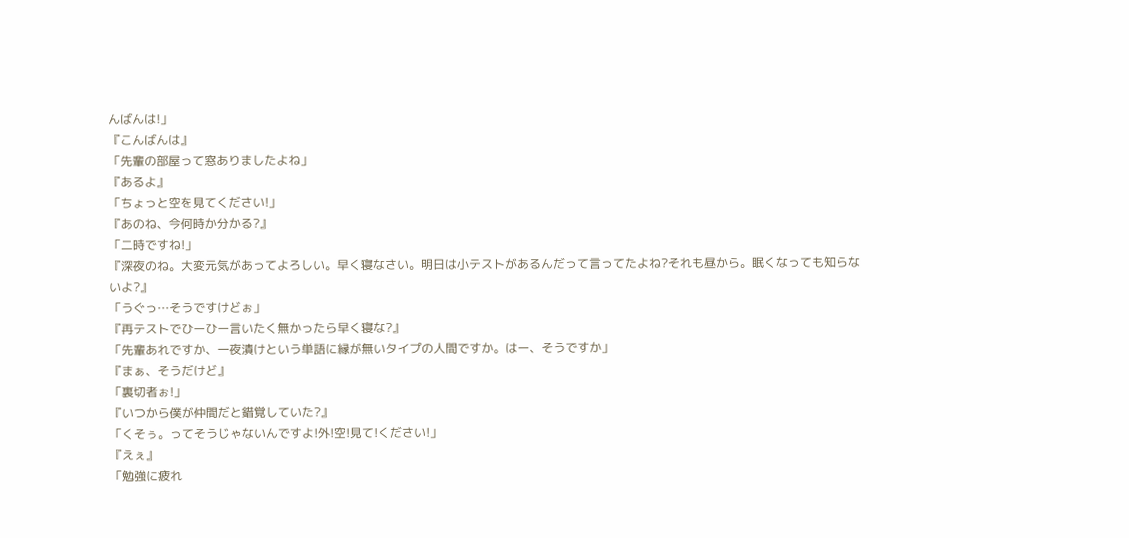んばんは!」
『こんばんは』
「先輩の部屋って窓ありましたよね」
『あるよ』
「ちょっと空を見てください!」
『あのね、今何時か分かる?』
「二時ですね!」
『深夜のね。大変元気があってよろしい。早く寝なさい。明日は小テストがあるんだって言ってたよね?それも昼から。眠くなっても知らないよ?』
「うぐっ…そうですけどぉ」
『再テストでひーひー言いたく無かったら早く寝な?』
「先輩あれですか、一夜漬けという単語に縁が無いタイプの人間ですか。はー、そうですか」
『まぁ、そうだけど』
「裏切者ぉ!」
『いつから僕が仲間だと錯覚していた?』
「くそぅ。ってそうじゃないんですよ!外!空!見て!ください!」
『えぇ』
「勉強に疲れ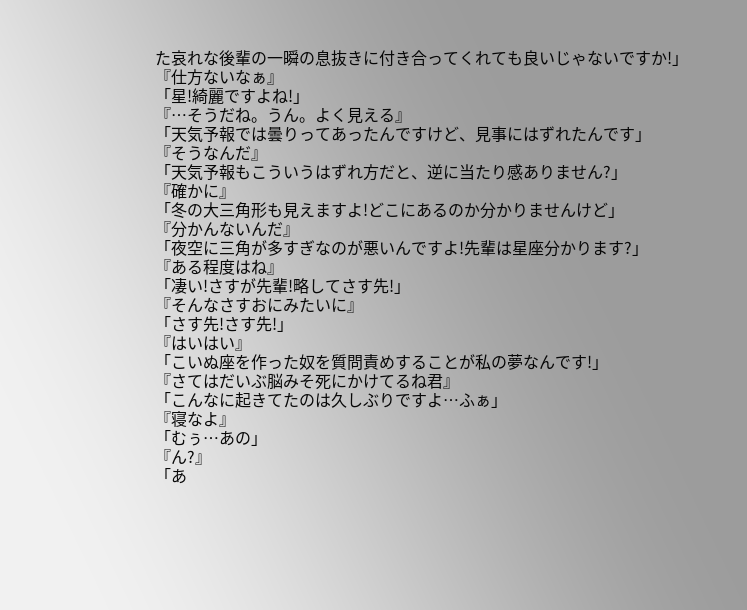た哀れな後輩の一瞬の息抜きに付き合ってくれても良いじゃないですか!」
『仕方ないなぁ』
「星!綺麗ですよね!」
『…そうだね。うん。よく見える』
「天気予報では曇りってあったんですけど、見事にはずれたんです」
『そうなんだ』
「天気予報もこういうはずれ方だと、逆に当たり感ありません?」
『確かに』
「冬の大三角形も見えますよ!どこにあるのか分かりませんけど」
『分かんないんだ』
「夜空に三角が多すぎなのが悪いんですよ!先輩は星座分かります?」
『ある程度はね』
「凄い!さすが先輩!略してさす先!」
『そんなさすおにみたいに』
「さす先!さす先!」
『はいはい』
「こいぬ座を作った奴を質問責めすることが私の夢なんです!」
『さてはだいぶ脳みそ死にかけてるね君』
「こんなに起きてたのは久しぶりですよ…ふぁ」
『寝なよ』
「むぅ…あの」
『ん?』
「あ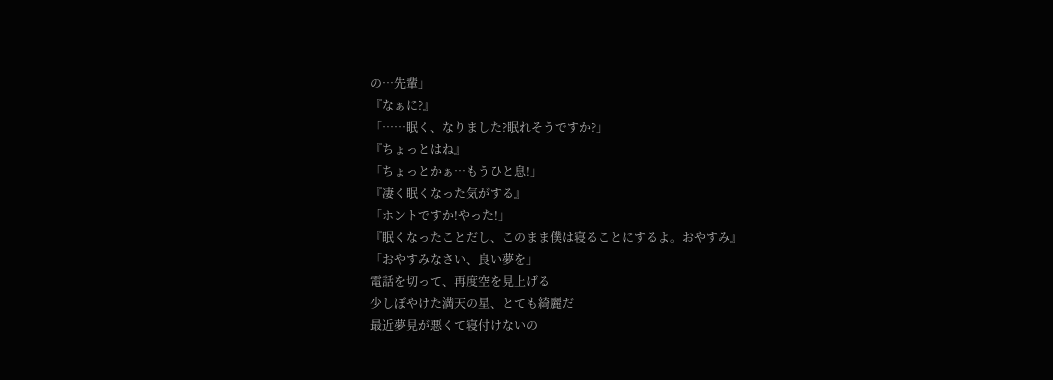の…先輩」
『なぁに?』
「……眠く、なりました?眠れそうですか?」
『ちょっとはね』
「ちょっとかぁ…もうひと息!」
『凄く眠くなった気がする』
「ホントですか!やった!」
『眠くなったことだし、このまま僕は寝ることにするよ。おやすみ』
「おやすみなさい、良い夢を」
電話を切って、再度空を見上げる
少しぼやけた満天の星、とても綺麗だ
最近夢見が悪くて寝付けないの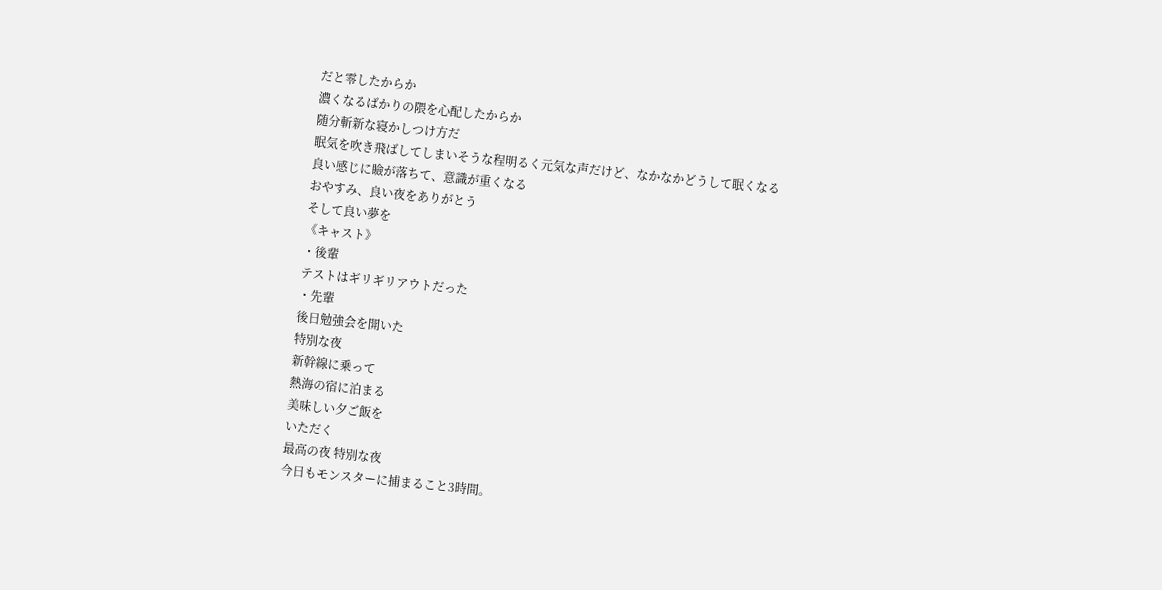だと零したからか
濃くなるばかりの隈を心配したからか
随分斬新な寝かしつけ方だ
眠気を吹き飛ばしてしまいそうな程明るく元気な声だけど、なかなかどうして眠くなる
良い感じに瞼が落ちて、意識が重くなる
おやすみ、良い夜をありがとう
そして良い夢を
《キャスト》
・後輩
テストはギリギリアウトだった
・先輩
後日勉強会を開いた
特別な夜
新幹線に乗って
熱海の宿に泊まる
美味しい夕ご飯を
いただく
最高の夜 特別な夜
今日もモンスターに捕まること3時間。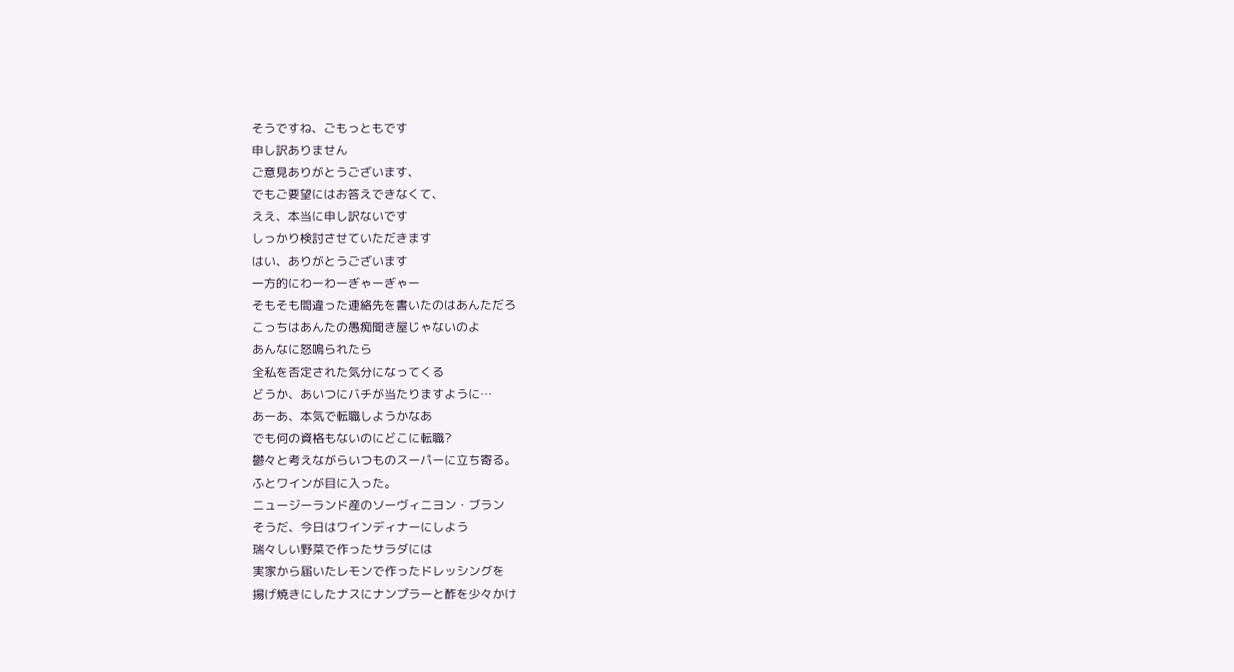そうですね、ごもっともです
申し訳ありません
ご意見ありがとうございます、
でもご要望にはお答えできなくて、
ええ、本当に申し訳ないです
しっかり検討させていただきます
はい、ありがとうございます
一方的にわーわーぎゃーぎゃー
そもそも間違った連絡先を書いたのはあんただろ
こっちはあんたの愚痴聞き屋じゃないのよ
あんなに怒鳴られたら
全私を否定された気分になってくる
どうか、あいつにバチが当たりますように…
あーあ、本気で転職しようかなあ
でも何の資格もないのにどこに転職?
鬱々と考えながらいつものスーパーに立ち寄る。
ふとワインが目に入った。
ニュージーランド産のソーヴィニヨン・ブラン
そうだ、今日はワインディナーにしよう
瑞々しい野菜で作ったサラダには
実家から届いたレモンで作ったドレッシングを
揚げ焼きにしたナスにナンプラーと酢を少々かけ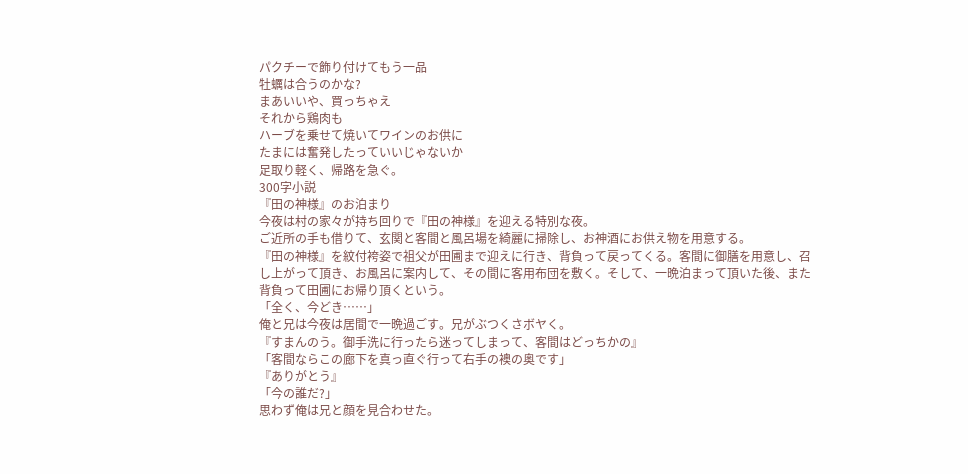パクチーで飾り付けてもう一品
牡蠣は合うのかな?
まあいいや、買っちゃえ
それから鶏肉も
ハーブを乗せて焼いてワインのお供に
たまには奮発したっていいじゃないか
足取り軽く、帰路を急ぐ。
300字小説
『田の神様』のお泊まり
今夜は村の家々が持ち回りで『田の神様』を迎える特別な夜。
ご近所の手も借りて、玄関と客間と風呂場を綺麗に掃除し、お神酒にお供え物を用意する。
『田の神様』を紋付袴姿で祖父が田圃まで迎えに行き、背負って戻ってくる。客間に御膳を用意し、召し上がって頂き、お風呂に案内して、その間に客用布団を敷く。そして、一晩泊まって頂いた後、また背負って田圃にお帰り頂くという。
「全く、今どき……」
俺と兄は今夜は居間で一晩過ごす。兄がぶつくさボヤく。
『すまんのう。御手洗に行ったら迷ってしまって、客間はどっちかの』
「客間ならこの廊下を真っ直ぐ行って右手の襖の奥です」
『ありがとう』
「今の誰だ?」
思わず俺は兄と顔を見合わせた。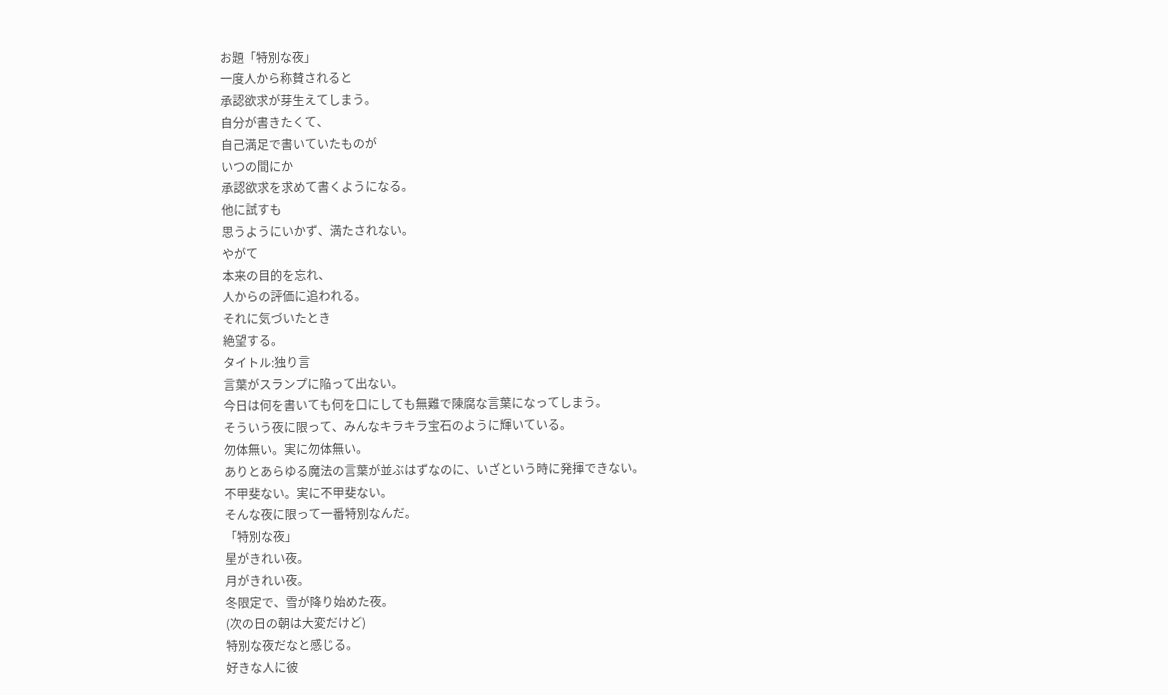お題「特別な夜」
一度人から称賛されると
承認欲求が芽生えてしまう。
自分が書きたくて、
自己満足で書いていたものが
いつの間にか
承認欲求を求めて書くようになる。
他に試すも
思うようにいかず、満たされない。
やがて
本来の目的を忘れ、
人からの評価に追われる。
それに気づいたとき
絶望する。
タイトル:独り言
言葉がスランプに陥って出ない。
今日は何を書いても何を口にしても無難で陳腐な言葉になってしまう。
そういう夜に限って、みんなキラキラ宝石のように輝いている。
勿体無い。実に勿体無い。
ありとあらゆる魔法の言葉が並ぶはずなのに、いざという時に発揮できない。
不甲斐ない。実に不甲斐ない。
そんな夜に限って一番特別なんだ。
「特別な夜」
星がきれい夜。
月がきれい夜。
冬限定で、雪が降り始めた夜。
(次の日の朝は大変だけど)
特別な夜だなと感じる。
好きな人に彼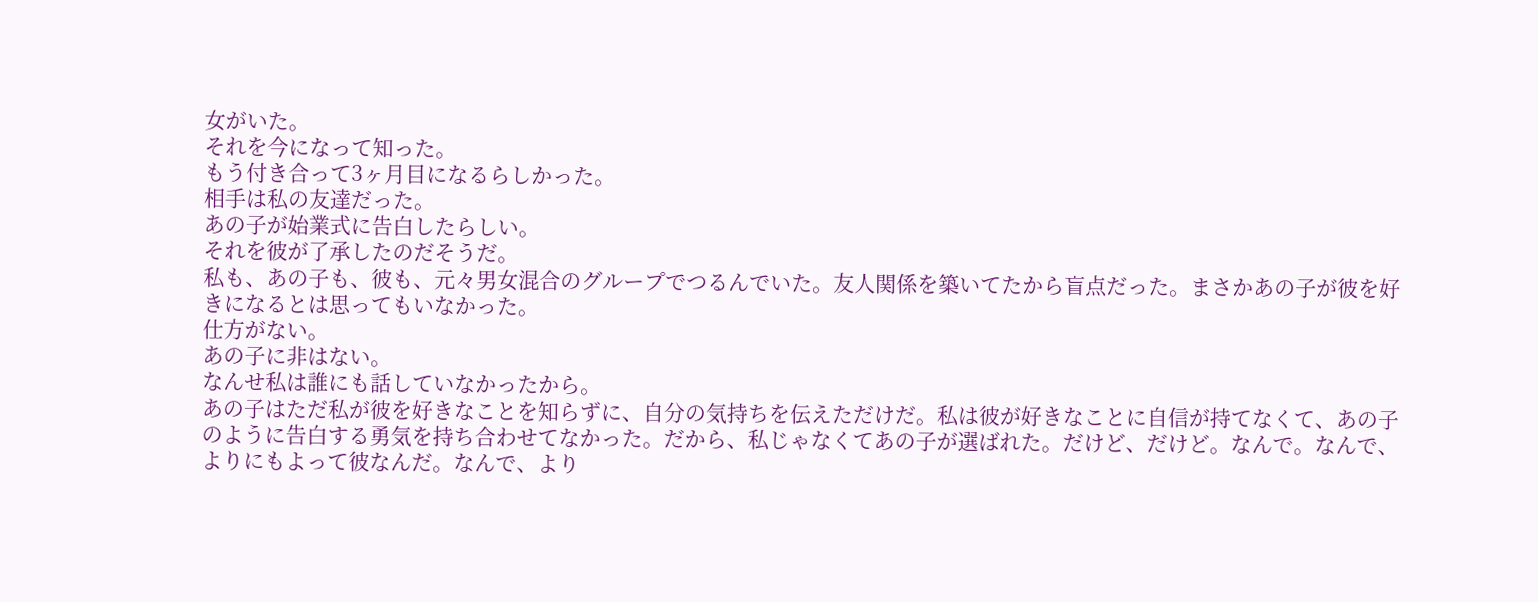女がいた。
それを今になって知った。
もう付き合って3ヶ月目になるらしかった。
相手は私の友達だった。
あの子が始業式に告白したらしい。
それを彼が了承したのだそうだ。
私も、あの子も、彼も、元々男女混合のグループでつるんでいた。友人関係を築いてたから盲点だった。まさかあの子が彼を好きになるとは思ってもいなかった。
仕方がない。
あの子に非はない。
なんせ私は誰にも話していなかったから。
あの子はただ私が彼を好きなことを知らずに、自分の気持ちを伝えただけだ。私は彼が好きなことに自信が持てなくて、あの子のように告白する勇気を持ち合わせてなかった。だから、私じゃなくてあの子が選ばれた。だけど、だけど。なんで。なんで、よりにもよって彼なんだ。なんで、より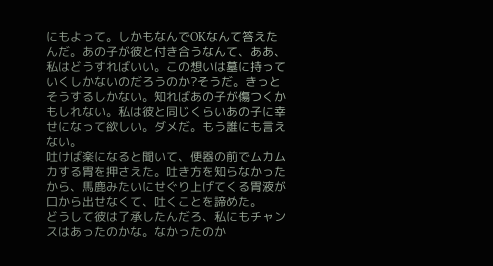にもよって。しかもなんでOKなんて答えたんだ。あの子が彼と付き合うなんて、ああ、私はどうすればいい。この想いは墓に持っていくしかないのだろうのか?そうだ。きっとそうするしかない。知ればあの子が傷つくかもしれない。私は彼と同じくらいあの子に幸せになって欲しい。ダメだ。もう誰にも言えない。
吐けば楽になると聞いて、便器の前でムカムカする胃を押さえた。吐き方を知らなかったから、馬鹿みたいにせぐり上げてくる胃液が口から出せなくて、吐くことを諦めた。
どうして彼は了承したんだろ、私にもチャンスはあったのかな。なかったのか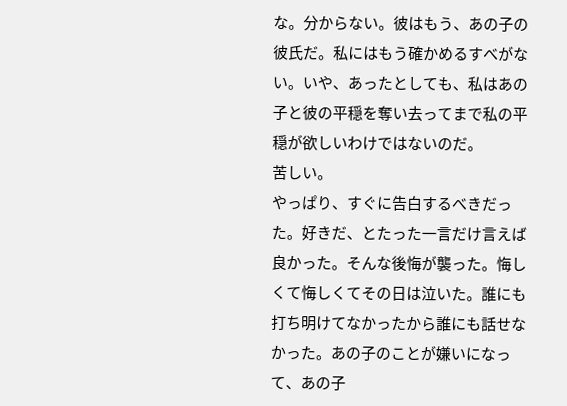な。分からない。彼はもう、あの子の彼氏だ。私にはもう確かめるすべがない。いや、あったとしても、私はあの子と彼の平穏を奪い去ってまで私の平穏が欲しいわけではないのだ。
苦しい。
やっぱり、すぐに告白するべきだった。好きだ、とたった一言だけ言えば良かった。そんな後悔が襲った。悔しくて悔しくてその日は泣いた。誰にも打ち明けてなかったから誰にも話せなかった。あの子のことが嫌いになって、あの子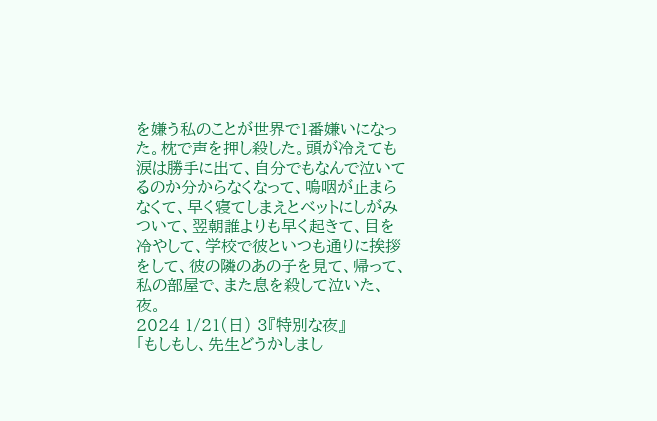を嫌う私のことが世界で1番嫌いになった。枕で声を押し殺した。頭が冷えても涙は勝手に出て、自分でもなんで泣いてるのか分からなくなって、嗚咽が止まらなくて、早く寝てしまえとベットにしがみついて、翌朝誰よりも早く起きて、目を冷やして、学校で彼といつも通りに挨拶をして、彼の隣のあの子を見て、帰って、私の部屋で、また息を殺して泣いた、夜。
2024 1/21(日) 3『特別な夜』
「もしもし、先生どうかしまし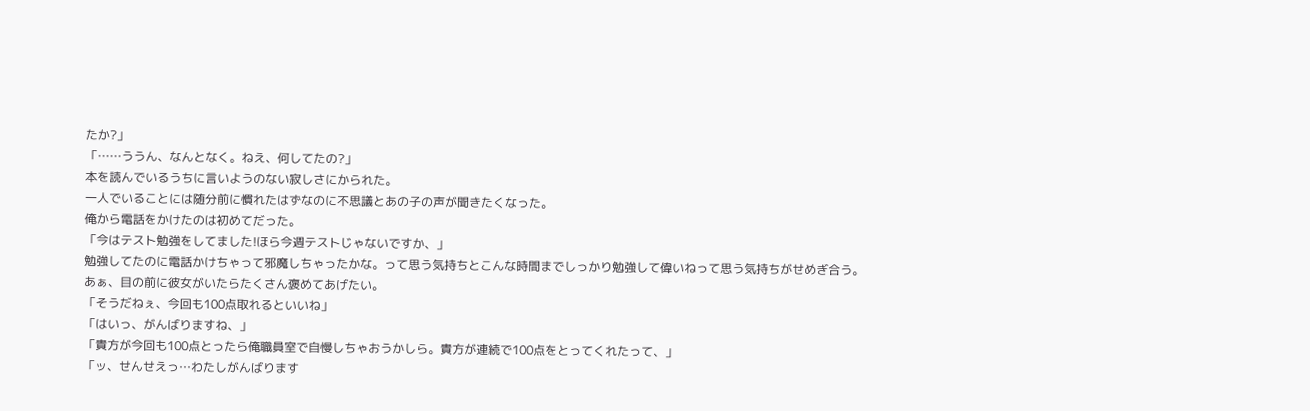たか?」
「……ううん、なんとなく。ねえ、何してたの?」
本を読んでいるうちに言いようのない寂しさにかられた。
一人でいることには随分前に慣れたはずなのに不思議とあの子の声が聞きたくなった。
俺から電話をかけたのは初めてだった。
「今はテスト勉強をしてました!ほら今週テストじゃないですか、」
勉強してたのに電話かけちゃって邪魔しちゃったかな。って思う気持ちとこんな時間までしっかり勉強して偉いねって思う気持ちがせめぎ合う。
あぁ、目の前に彼女がいたらたくさん褒めてあげたい。
「そうだねぇ、今回も100点取れるといいね」
「はいっ、がんばりますね、」
「貴方が今回も100点とったら俺職員室で自慢しちゃおうかしら。貴方が連続で100点をとってくれたって、」
「ッ、せんせえっ…わたしがんばります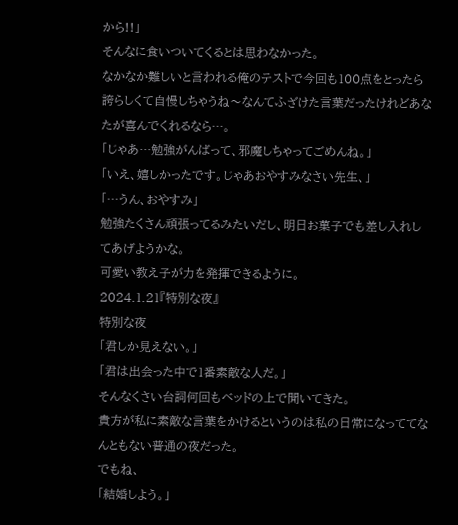から!!」
そんなに食いついてくるとは思わなかった。
なかなか難しいと言われる俺のテストで今回も100点をとったら誇らしくて自慢しちゃうね〜なんてふざけた言葉だったけれどあなたが喜んでくれるなら…。
「じゃあ…勉強がんばって、邪魔しちゃってごめんね。」
「いえ、嬉しかったです。じゃあおやすみなさい先生、」
「…うん、おやすみ」
勉強たくさん頑張ってるみたいだし、明日お菓子でも差し入れしてあげようかな。
可愛い教え子が力を発揮できるように。
2024.1.21『特別な夜』
特別な夜
「君しか見えない。」
「君は出会った中で1番素敵な人だ。」
そんなくさい台詞何回もベッドの上で聞いてきた。
貴方が私に素敵な言葉をかけるというのは私の日常になっててなんともない普通の夜だった。
でもね、
「結婚しよう。」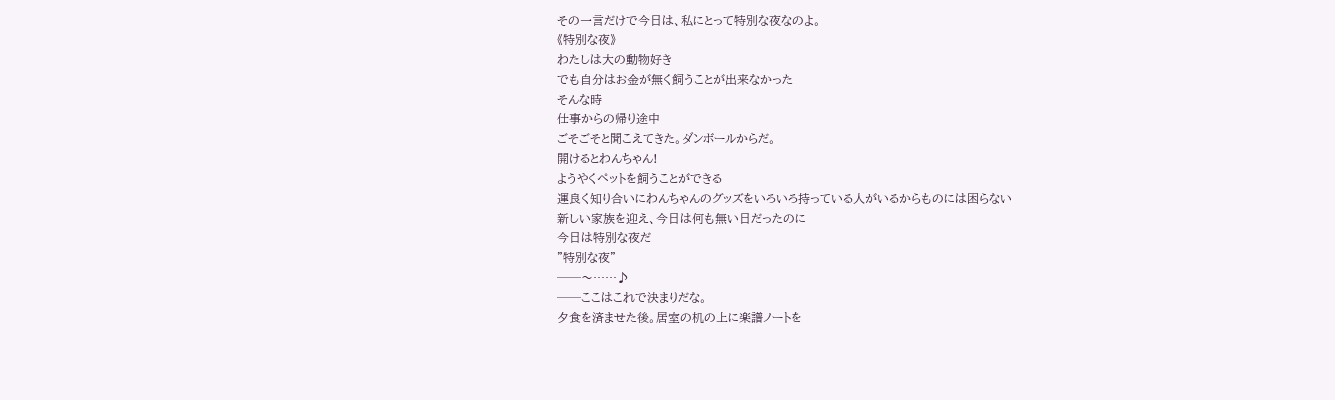その一言だけで今日は、私にとって特別な夜なのよ。
《特別な夜》
わたしは大の動物好き
でも自分はお金が無く飼うことが出来なかった
そんな時
仕事からの帰り途中
ごそごそと聞こえてきた。ダンボールからだ。
開けるとわんちゃん!
ようやくペットを飼うことができる
運良く知り合いにわんちゃんのグッズをいろいろ持っている人がいるからものには困らない
新しい家族を迎え、今日は何も無い日だったのに
今日は特別な夜だ
"特別な夜"
──〜……♪
──ここはこれで決まりだな。
夕食を済ませた後。居室の机の上に楽譜ノートを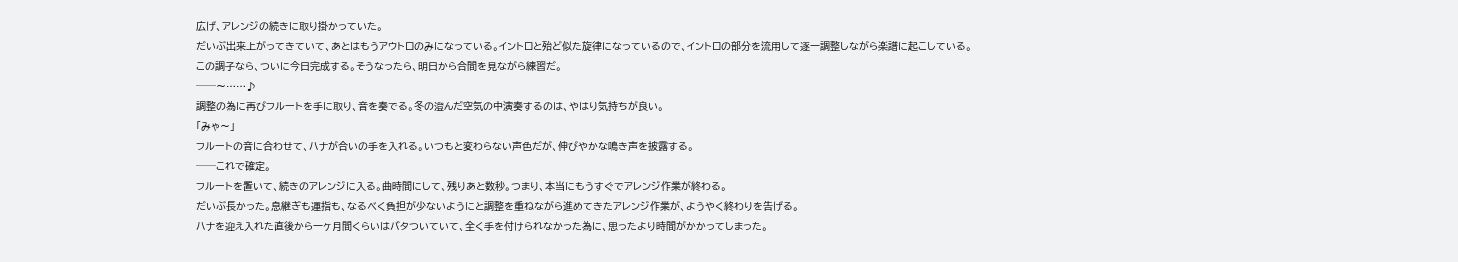広げ、アレンジの続きに取り掛かっていた。
だいぶ出来上がってきていて、あとはもうアウトロのみになっている。イントロと殆ど似た旋律になっているので、イントロの部分を流用して逐一調整しながら楽譜に起こしている。
この調子なら、ついに今日完成する。そうなったら、明日から合間を見ながら練習だ。
──〜……♪
調整の為に再びフルートを手に取り、音を奏でる。冬の澄んだ空気の中演奏するのは、やはり気持ちが良い。
「みゃ〜」
フルートの音に合わせて、ハナが合いの手を入れる。いつもと変わらない声色だが、伸びやかな鳴き声を披露する。
──これで確定。
フルートを置いて、続きのアレンジに入る。曲時間にして、残りあと数秒。つまり、本当にもうすぐでアレンジ作業が終わる。
だいぶ長かった。息継ぎも運指も、なるべく負担が少ないようにと調整を重ねながら進めてきたアレンジ作業が、ようやく終わりを告げる。
ハナを迎え入れた直後から一ヶ月間くらいはバタついていて、全く手を付けられなかった為に、思ったより時間がかかってしまった。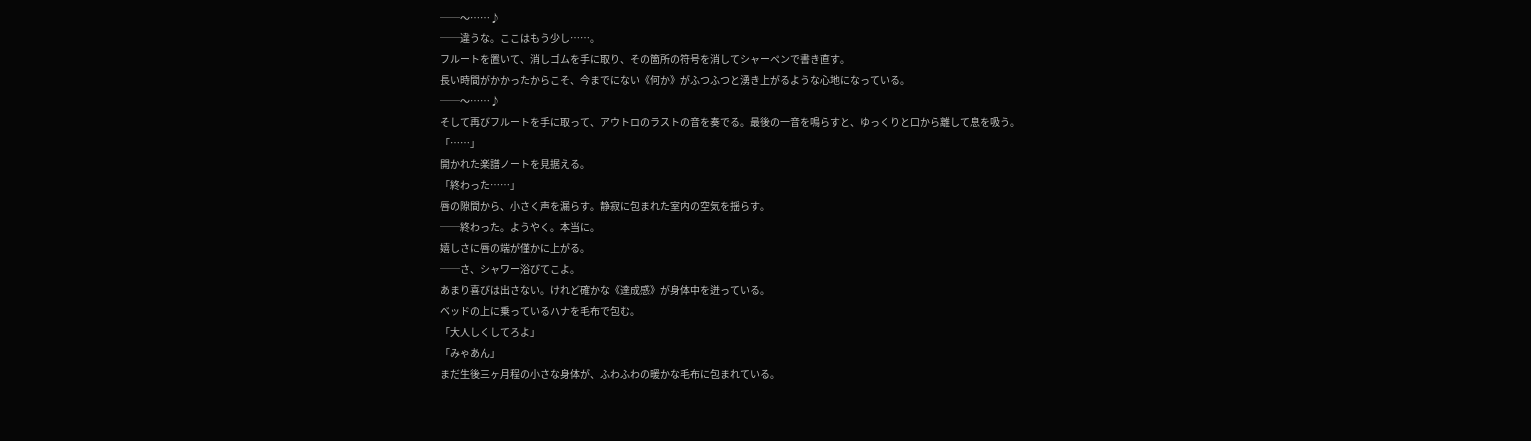──〜……♪
──違うな。ここはもう少し……。
フルートを置いて、消しゴムを手に取り、その箇所の符号を消してシャーペンで書き直す。
長い時間がかかったからこそ、今までにない《何か》がふつふつと湧き上がるような心地になっている。
──〜……♪
そして再びフルートを手に取って、アウトロのラストの音を奏でる。最後の一音を鳴らすと、ゆっくりと口から離して息を吸う。
「……」
開かれた楽譜ノートを見据える。
「終わった……」
唇の隙間から、小さく声を漏らす。静寂に包まれた室内の空気を揺らす。
──終わった。ようやく。本当に。
嬉しさに唇の端が僅かに上がる。
──さ、シャワー浴びてこよ。
あまり喜びは出さない。けれど確かな《達成感》が身体中を迸っている。
ベッドの上に乗っているハナを毛布で包む。
「大人しくしてろよ」
「みゃあん」
まだ生後三ヶ月程の小さな身体が、ふわふわの暖かな毛布に包まれている。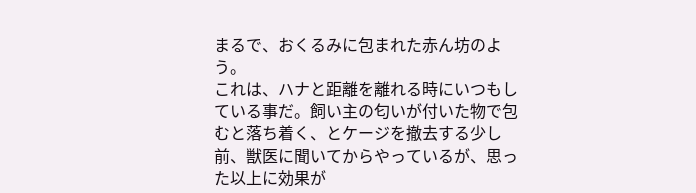まるで、おくるみに包まれた赤ん坊のよう。
これは、ハナと距離を離れる時にいつもしている事だ。飼い主の匂いが付いた物で包むと落ち着く、とケージを撤去する少し前、獣医に聞いてからやっているが、思った以上に効果が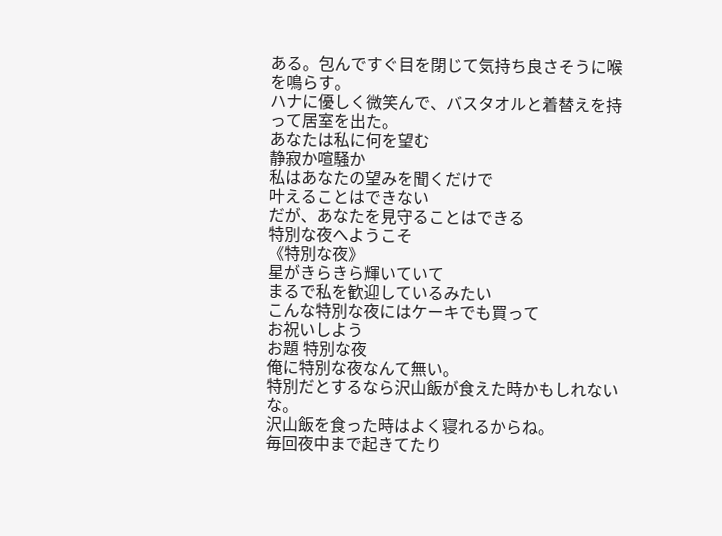ある。包んですぐ目を閉じて気持ち良さそうに喉を鳴らす。
ハナに優しく微笑んで、バスタオルと着替えを持って居室を出た。
あなたは私に何を望む
静寂か喧騒か
私はあなたの望みを聞くだけで
叶えることはできない
だが、あなたを見守ることはできる
特別な夜へようこそ
《特別な夜》
星がきらきら輝いていて
まるで私を歓迎しているみたい
こんな特別な夜にはケーキでも買って
お祝いしよう
お題 特別な夜
俺に特別な夜なんて無い。
特別だとするなら沢山飯が食えた時かもしれないな。
沢山飯を食った時はよく寝れるからね。
毎回夜中まで起きてたり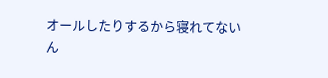オールしたりするから寝れてないん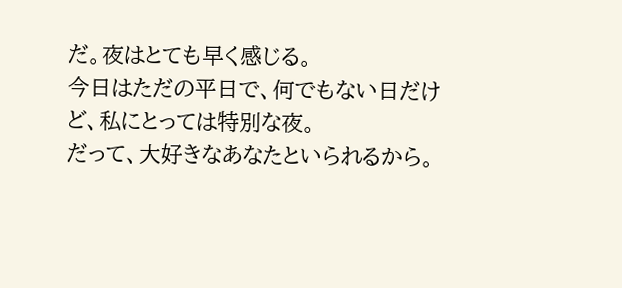だ。夜はとても早く感じる。
今日はただの平日で、何でもない日だけど、私にとっては特別な夜。
だって、大好きなあなたといられるから。